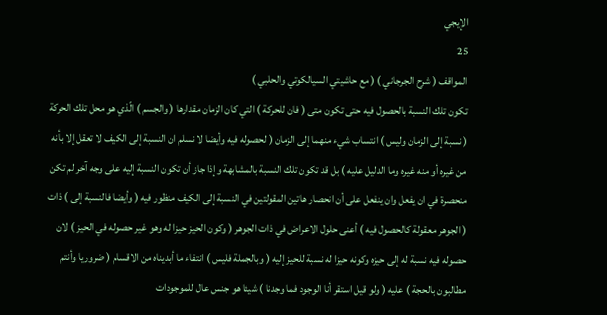الإيجي
25
المواقف ( شرح الجرجاني ) ( مع حاشيتي السيالكوتي والحلبي )
تكون تلك النسبة بالحصول فيه حتى تكون متى ( فان للحركة ) التي كان الزمان مقدارها ( والجسم ) الّذي هو محل تلك الحركة ( نسبة إلى الزمان وليس ) انتساب شيء منهما إلى الزمان ( لحصوله فيه وأيضا لا نسلم ان النسبة إلى الكيف لا تعقل إلا بأنه من غيره أو منه غيره وما الدليل عليه ) بل قد تكون تلك النسبة بالمشابهة وإذا جاز أن تكون النسبة إليه على وجه آخر لم تكن منحصرة في ان يفعل وان ينفعل على أن انحصار هاتين المقولتين في النسبة إلى الكيف منظور فيه ( وأيضا فالنسبة إلى ) ذات ( الجوهر معقولة كالحصول فيه ) أعنى حلول الاعراض في ذات الجوهر ( وكون الحيز حيزا له وهو غير حصوله في الحيز ) لان حصوله فيه نسبة له إلى حيزه وكونه حيزا له نسبة للحيز إليه ( وبالجملة فليس ) انتفاء ما أبديناه من الاقسام ( ضروريا وأنتم مطالبون بالحجة ) عليه ( ولو قيل استقر أنا الوجود فما وجدنا ) شيئا هو جنس عال للموجودات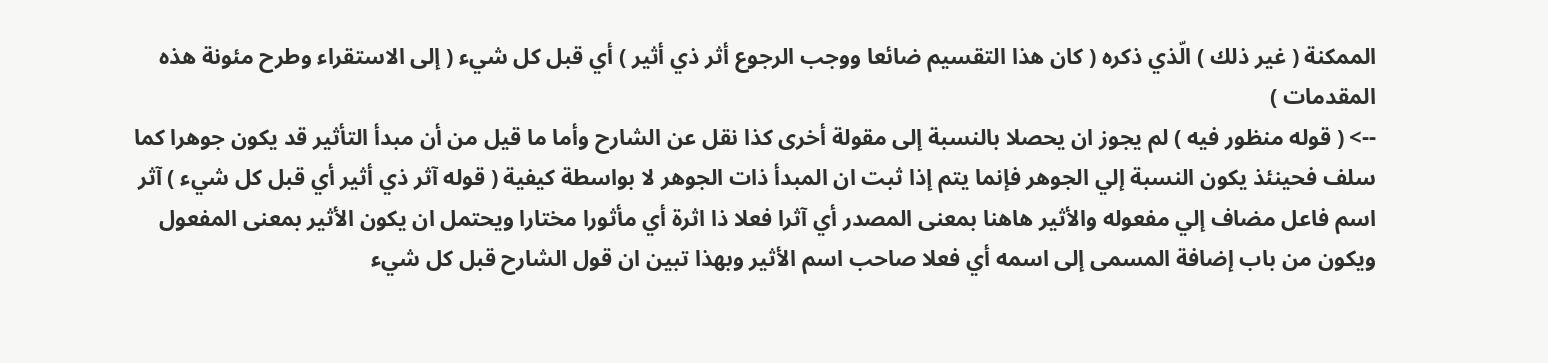الممكنة ( غير ذلك ) الّذي ذكره ( كان هذا التقسيم ضائعا ووجب الرجوع أثر ذي أثير ) أي قبل كل شيء ( إلى الاستقراء وطرح مئونة هذه المقدمات )
--> ( قوله منظور فيه ) لم يجوز ان يحصلا بالنسبة إلى مقولة أخرى كذا نقل عن الشارح وأما ما قيل من أن مبدأ التأثير قد يكون جوهرا كما سلف فحينئذ يكون النسبة إلي الجوهر فإنما يتم إذا ثبت ان المبدأ ذات الجوهر لا بواسطة كيفية ( قوله آثر ذي أثير أي قبل كل شيء ) آثر اسم فاعل مضاف إلي مفعوله والأثير هاهنا بمعنى المصدر أي آثرا فعلا ذا اثرة أي مأثورا مختارا ويحتمل ان يكون الأثير بمعنى المفعول ويكون من باب إضافة المسمى إلى اسمه أي فعلا صاحب اسم الأثير وبهذا تبين ان قول الشارح قبل كل شيء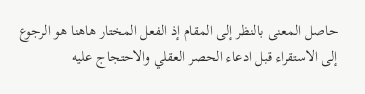حاصل المعنى بالنظر إلى المقام إذ الفعل المختار هاهنا هو الرجوع إلى الاستقراء قبل ادعاء الحصر العقلي والاحتجاج عليه